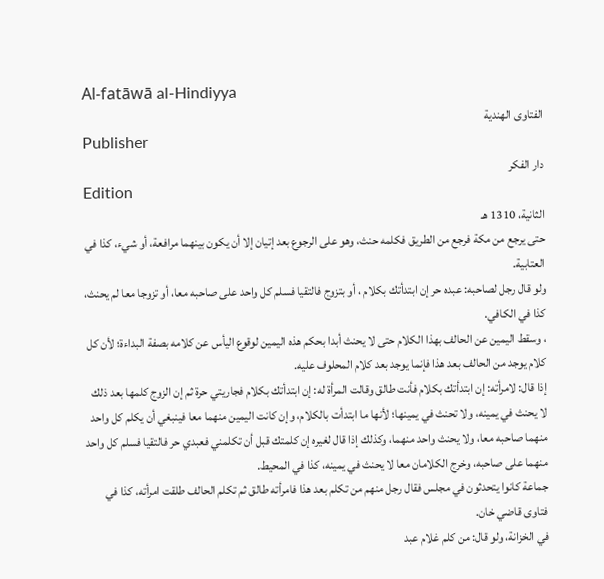Al-fatāwā al-Hindiyya
الفتاوى الهندية
Publisher
دار الفكر
Edition
الثانية، 1310 هـ
حتى يرجع من مكة فرجع من الطريق فكلمه حنث، وهو على الرجوع بعد إتيان إلا أن يكون بينهما مرافعة، أو شيء، كذا في العتابية.
ولو قال رجل لصاحبه: عبده حر إن ابتدأتك بكلام ، أو بتزوج فالتقيا فسلم كل واحد على صاحبه معا، أو تزوجا معا لم يحنث، كذا في الكافي.
، وسقط اليمين عن الحالف بهذا الكلام حتى لا يحنث أبدا بحكم هذه اليمين لوقوع اليأس عن كلامه بصفة البداءة؛ لأن كل كلام يوجد من الحالف بعد هذا فإنما يوجد بعد كلام المحلوف عليه.
إذا قال: لامرأته: إن ابتدأتك بكلام فأنت طالق وقالت المرأة له: إن ابتدأتك بكلام فجاريتي حرة ثم إن الزوج كلمها بعد ذلك لا يحنث في يمينه، ولا تحنث في يمينها؛ لأنها ما ابتدأت بالكلام، وإن كانت اليمين منهما معا فينبغي أن يكلم كل واحد منهما صاحبه معا، ولا يحنث واحد منهما، وكذلك إذا قال لغيره إن كلمتك قبل أن تكلمني فعبدي حر فالتقيا فسلم كل واحد منهما على صاحبه، وخرج الكلامان معا لا يحنث في يمينه، كذا في المحيط.
جماعة كانوا يتحدثون في مجلس فقال رجل منهم من تكلم بعد هذا فامرأته طالق ثم تكلم الحالف طلقت امرأته، كذا في فتاوى قاضي خان.
في الخزانة، ولو قال: من كلم غلام عبد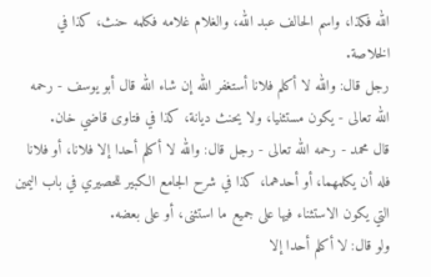الله فكذا، واسم الحالف عبد الله، والغلام غلامه فكلمه حنث، كذا في الخلاصة.
رجل قال: والله لا أكلم فلانا أستغفر الله إن شاء الله قال أبو يوسف - رحمه الله تعالى - يكون مستثنيا، ولا يحنث ديانة، كذا في فتاوى قاضي خان.
قال محمد - رحمه الله تعالى - رجل قال: والله لا أكلم أحدا إلا فلانا، أو فلانا فله أن يكلمهما، أو أحدهما، كذا في شرح الجامع الكبير للحصيري في باب اليمين التي يكون الاستثناء فيها على جميع ما استثنى، أو على بعضه.
ولو قال: لا أكلم أحدا إلا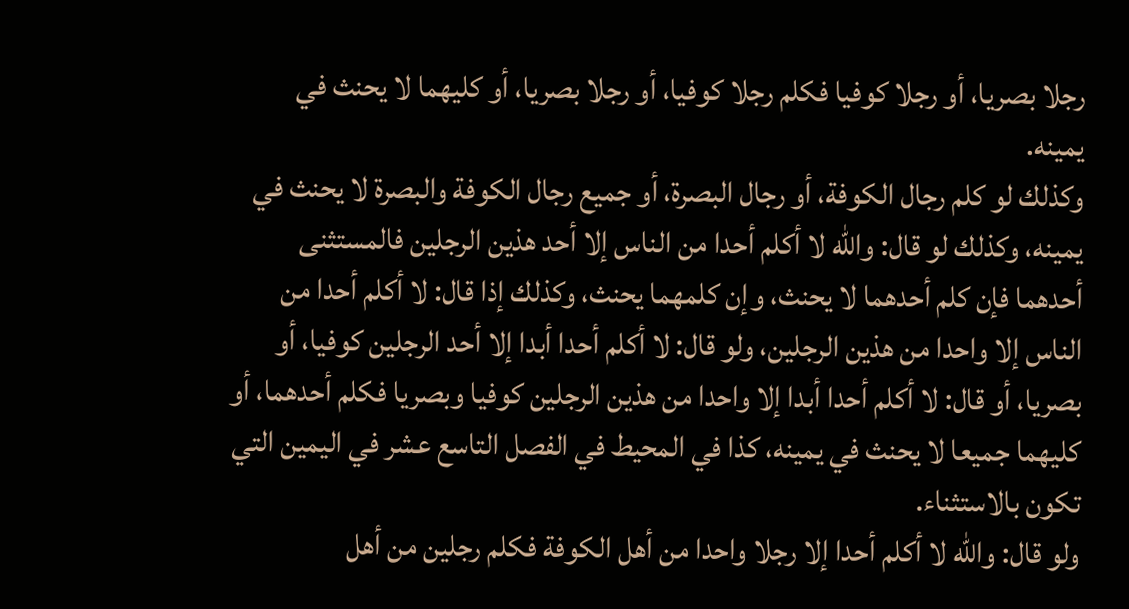رجلا بصريا، أو رجلا كوفيا فكلم رجلا كوفيا، أو رجلا بصريا، أو كليهما لا يحنث في يمينه.
وكذلك لو كلم رجال الكوفة، أو رجال البصرة، أو جميع رجال الكوفة والبصرة لا يحنث في يمينه، وكذلك لو قال: والله لا أكلم أحدا من الناس إلا أحد هذين الرجلين فالمستثنى أحدهما فإن كلم أحدهما لا يحنث، وإن كلمهما يحنث، وكذلك إذا قال: لا أكلم أحدا من الناس إلا واحدا من هذين الرجلين، ولو قال: لا أكلم أحدا أبدا إلا أحد الرجلين كوفيا، أو بصريا، أو قال: لا أكلم أحدا أبدا إلا واحدا من هذين الرجلين كوفيا وبصريا فكلم أحدهما، أو كليهما جميعا لا يحنث في يمينه، كذا في المحيط في الفصل التاسع عشر في اليمين التي تكون بالاستثناء.
ولو قال: والله لا أكلم أحدا إلا رجلا واحدا من أهل الكوفة فكلم رجلين من أهل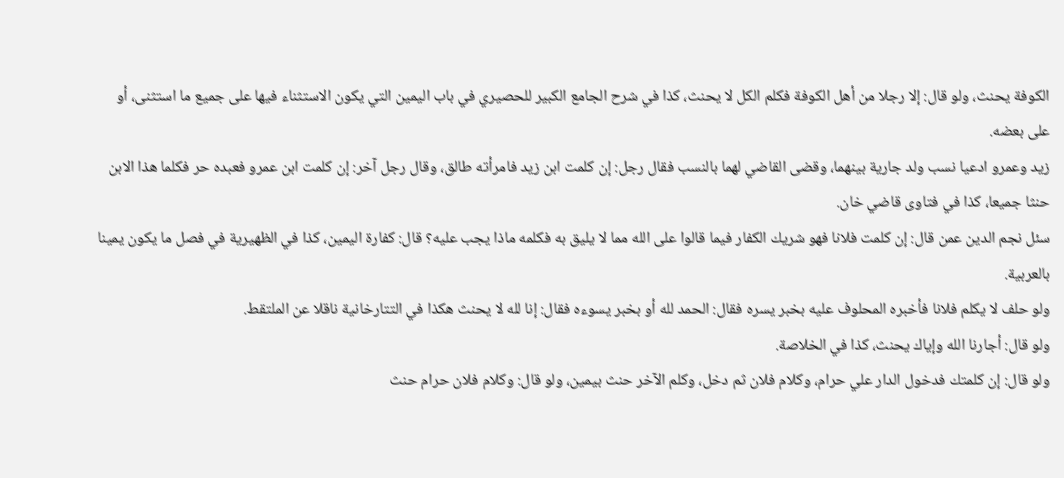الكوفة يحنث، ولو قال: إلا رجلا من أهل الكوفة فكلم الكل لا يحنث، كذا في شرح الجامع الكبير للحصيري في باب اليمين التي يكون الاستثناء فيها على جميع ما استثنى، أو على بعضه.
زيد وعمرو ادعيا نسب ولد جارية بينهما، وقضى القاضي لهما بالنسب فقال رجل: إن كلمت ابن زيد فامرأته طالق، وقال رجل آخر: إن كلمت ابن عمرو فعبده حر فكلما هذا الابن حنثا جميعا، كذا في فتاوى قاضي خان.
سئل نجم الدين عمن قال: إن كلمت فلانا فهو شريك الكفار فيما قالوا على الله مما لا يليق به فكلمه ماذا يجب عليه؟ قال: كفارة اليمين، كذا في الظهيرية في فصل ما يكون يمينا بالعربية.
ولو حلف لا يكلم فلانا فأخبره المحلوف عليه بخبر يسره فقال: الحمد لله أو بخبر يسوءه فقال: إنا لله لا يحنث هكذا في التتارخانية ناقلا عن الملتقط.
ولو قال: أجارنا الله وإياك يحنث، كذا في الخلاصة.
ولو قال: إن كلمتك فدخول الدار علي حرام، وكلام فلان ثم دخل، وكلم الآخر حنث بيمين، ولو قال: وكلام فلان حرام حنث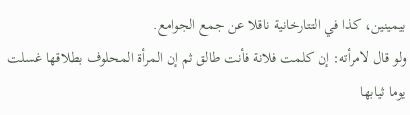بيمينين، كذا في التتارخانية ناقلا عن جمع الجوامع.
ولو قال لامرأته: إن كلمت فلانة فأنت طالق ثم إن المرأة المحلوف بطلاقها غسلت يوما ثيابها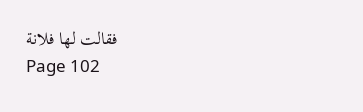فقالت لها فلانة
Page 102